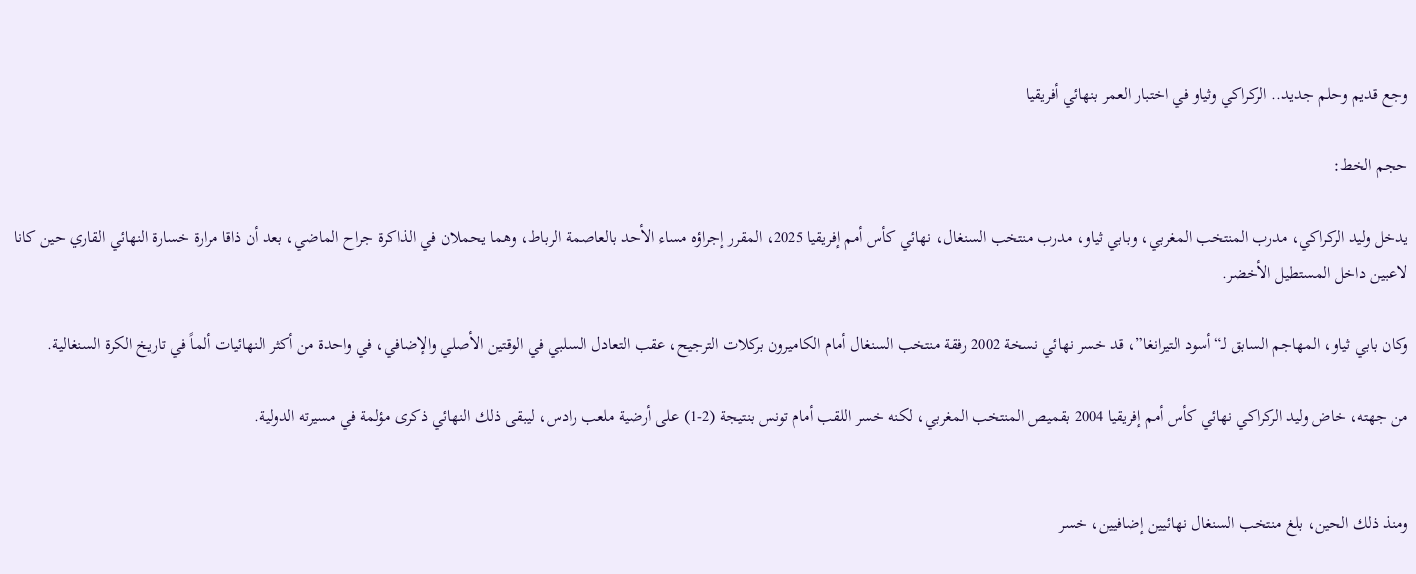وجع قديم وحلم جديد.. الركراكي وثياو في اختبار العمر بنهائي أفريقيا

حجم الخط:

يدخل وليد الركراكي، مدرب المنتخب المغربي، وبابي ثياو، مدرب منتخب السنغال، نهائي كأس أمم إفريقيا 2025، المقرر إجراؤه مساء الأحد بالعاصمة الرباط، وهما يحملان في الذاكرة جراح الماضي، بعد أن ذاقا مرارة خسارة النهائي القاري حين كانا لاعبين داخل المستطيل الأخضر.

وكان بابي ثياو، المهاجم السابق لـ“أسود التيرانغا”، قد خسر نهائي نسخة 2002 رفقة منتخب السنغال أمام الكاميرون بركلات الترجيح، عقب التعادل السلبي في الوقتين الأصلي والإضافي، في واحدة من أكثر النهائيات ألماً في تاريخ الكرة السنغالية.

من جهته، خاض وليد الركراكي نهائي كأس أمم إفريقيا 2004 بقميص المنتخب المغربي، لكنه خسر اللقب أمام تونس بنتيجة (2-1) على أرضية ملعب رادس، ليبقى ذلك النهائي ذكرى مؤلمة في مسيرته الدولية.


ومنذ ذلك الحين، بلغ منتخب السنغال نهائيين إضافيين، خسر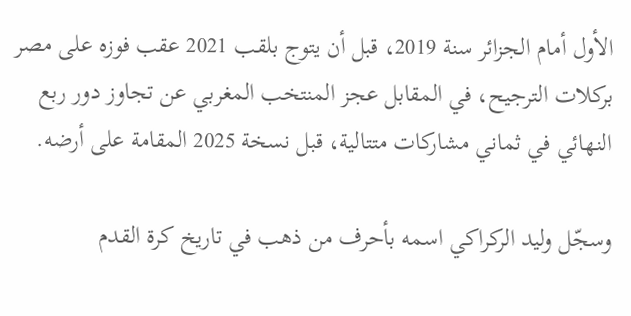الأول أمام الجزائر سنة 2019، قبل أن يتوج بلقب 2021 عقب فوزه على مصر بركلات الترجيح، في المقابل عجز المنتخب المغربي عن تجاوز دور ربع النهائي في ثماني مشاركات متتالية، قبل نسخة 2025 المقامة على أرضه.

وسجّل وليد الركراكي اسمه بأحرف من ذهب في تاريخ كرة القدم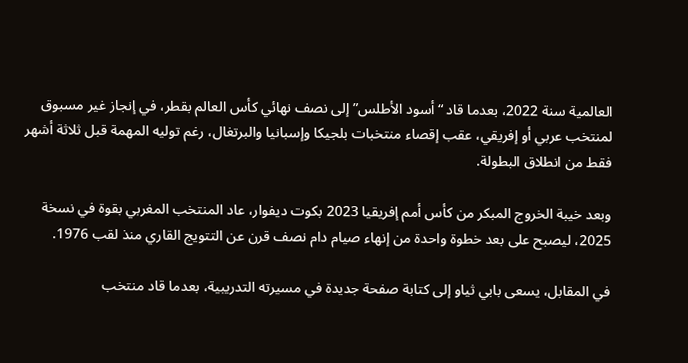العالمية سنة 2022، بعدما قاد “أسود الأطلس” إلى نصف نهائي كأس العالم بقطر، في إنجاز غير مسبوق لمنتخب عربي أو إفريقي، عقب إقصاء منتخبات بلجيكا وإسبانيا والبرتغال، رغم توليه المهمة قبل ثلاثة أشهر فقط من انطلاق البطولة.

وبعد خيبة الخروج المبكر من كأس أمم إفريقيا 2023 بكوت ديفوار، عاد المنتخب المغربي بقوة في نسخة 2025، ليصبح على بعد خطوة واحدة من إنهاء صيام دام نصف قرن عن التتويج القاري منذ لقب 1976.

في المقابل، يسعى بابي ثياو إلى كتابة صفحة جديدة في مسيرته التدريبية، بعدما قاد منتخب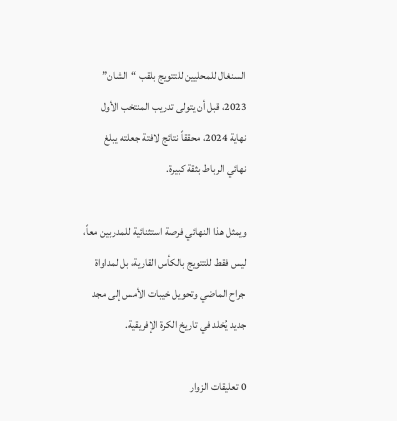السنغال للمحليين للتتويج بلقب “الشان” 2023، قبل أن يتولى تدريب المنتخب الأول نهاية 2024، محققاً نتائج لافتة جعلته يبلغ نهائي الرباط بثقة كبيرة.

ويمثل هذا النهائي فرصة استثنائية للمدربين معاً، ليس فقط للتتويج بالكأس القارية، بل لمداواة جراح الماضي وتحويل خيبات الأمس إلى مجد جديد يُخلد في تاريخ الكرة الإفريقية.

0 تعليقات الزوار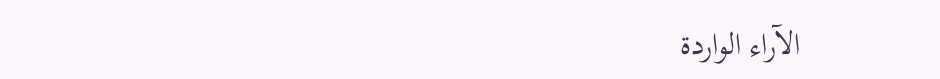الآراء الواردة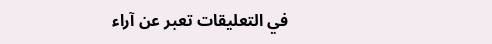في التعليقات تعبر عن آراء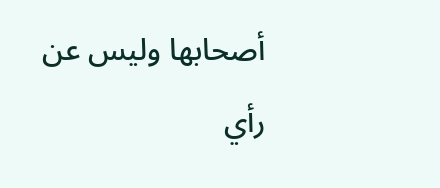أصحابها وليس عن رأي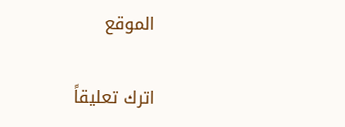الموقع

اترك تعليقاً